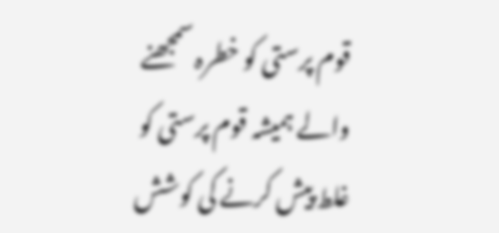قوم پرستی کو خطرہ سمجھنے والے ہمیشہ قوم پرستی کو غلط پیش کرنے کی کوشش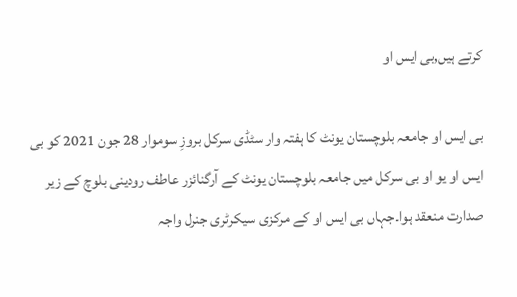کرتے ہیں,بی ایس او

بی ایس او جامعہ بلوچستان یونٹ کا ہفتہ وار سٹڈی سرکل بروزِ سوموار 28 جون 2021 کو بی ایس او یو او بی سرکل میں جامعہ بلوچستان یونٹ کے آرگنائزر عاطف رودینی بلوچ کے زیر صدارت منعقد ہوا۔جہاں بی ایس او کے مرکزی سیکرٹری جنرل واجہ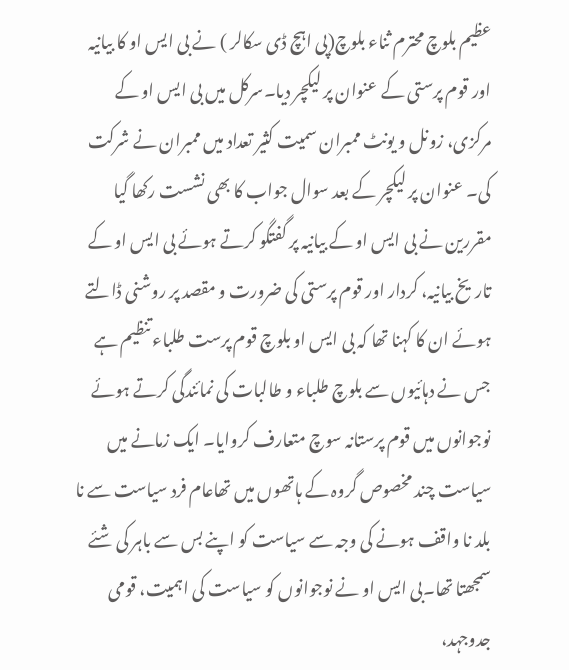عظیم بلوچ محترم ثناء بلوچ(پی اہچ ڈی سکالر ) نے بی ایس او کا بیانیہ اور قوم پرستی کے عنوان پر لیکچر دیا۔سرکل میں بی ایس او کے مرکزی، زونل و یونٹ ممبران سمیت کثیر تعداد میں ممبران نے شرکت کی۔ عنوان پر لیکچر کے بعد سوال جواب کا بھی نشست رکھا گیا
مقررین نے بی ایس او کے بیانیہ پر گفتگو کرتے ہوئے بی ایس او کے تاریخ بیانیہ، کردار اور قوم پرستی کی ضرورت و مقصد پر روشنی ڈالتے ہوئے ان کا کہنا تھا کہ بی ایس او بلوچ قوم پرست طلباء تنظیم ہے جس نے دہائیوں سے بلوچ طلباء و طالبات کی نمائندگی کرتے ہوئے نوجوانوں میں قوم پرستانہ سوچ متعارف کروایا۔ ایک زمانے میں سیاست چند مخصوص گروہ کے ہاتھوں میں تھاعام فرد سیاست سے نا بلد نا واقف ہونے کی وجہ سے سیاست کو اپنے بس سے باہر کی شئے سمجھتا تھا۔بی ایس او نے نوجوانوں کو سیاست کی اہمیت، قومی جدوجہد،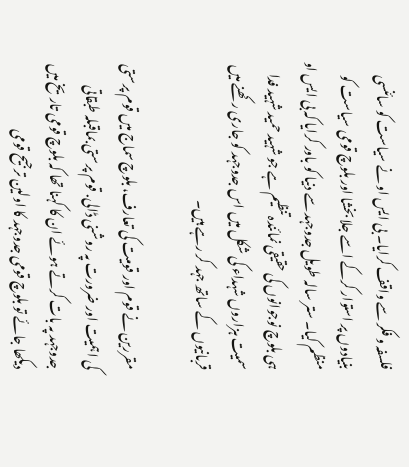فلسفہ و فکر سے واقف کرایا۔ بی ایس او نے سیاست کو سائنسی بنیادوں پر استوار کرکے اسے جلا بخشا اور بلوچ قومی سیاست کو منظم کیا۔ ستر سالہ طویل جدوجہد سے دنیا کو باور کرایا کہ بی ایس او ہی بلوچ نوجوانوں کی حقیقی نمائندہ تنظیم ہے جو شہید حمید شہید فدا سمیت ہزاروں شہداء کی شکل میں اس جدوجہد کو جاری رکھنے میں قربانیوں کے ساتھ جہد کر رہے ہیں۔

مقررین نے قوم اور قومیت کی تعارف، بلوچ سماج میں قوم پرستی کی اہمیت اور ضرورت پہ روشنی ڈالی. قوم پرستی بماقبلہ طبقاتی جدوجہد پہ بات کرتے ہوئے ان کا کہنا تھا کہ بلوچ قومی تاریخ میں دیکھا جائے تو بلوچ قومی جدوجہد کا اولین ترجیح قومی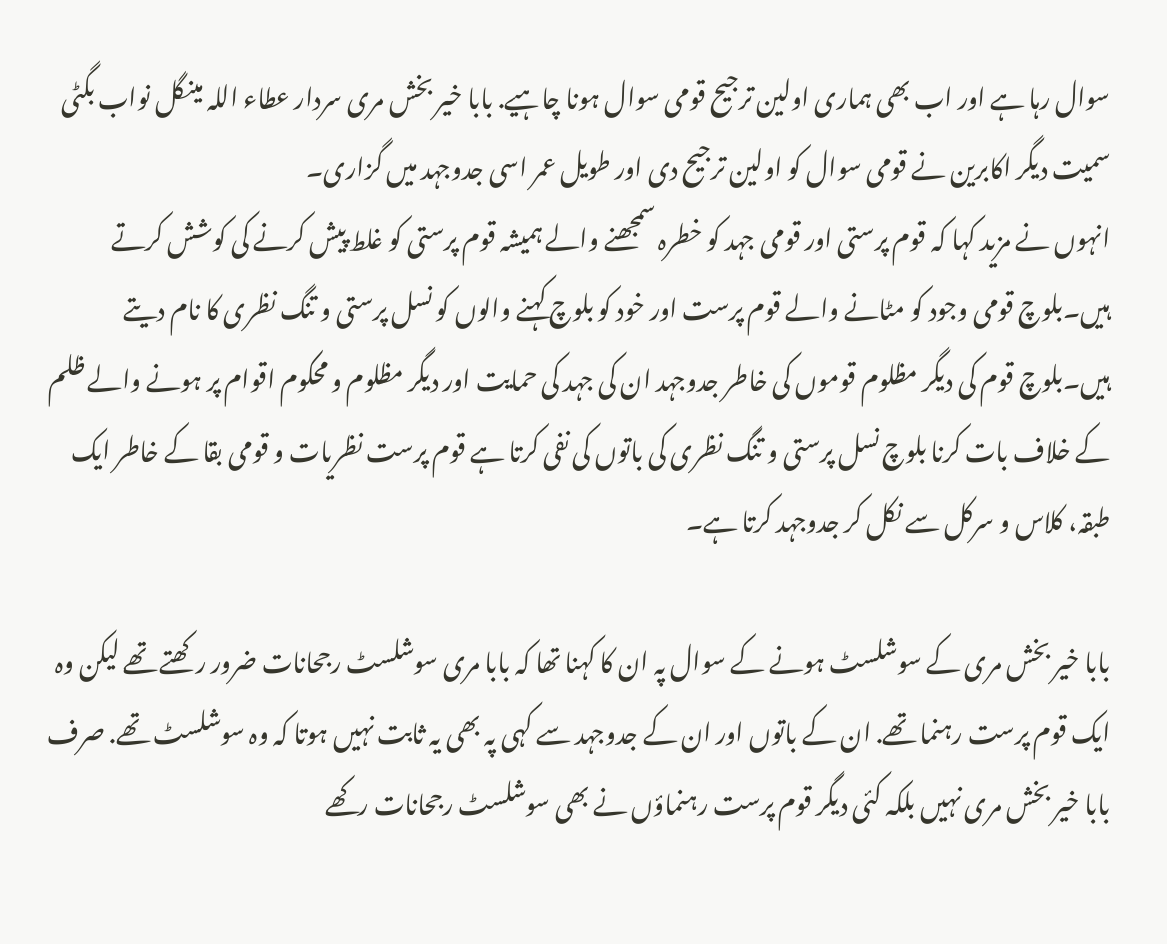سوال رہا ہے اور اب بھی ہماری اولین ترجیح قومی سوال ہونا چاہیے. بابا خیر بخش مری سردار عطاء اللہ مینگل نواب بگٹی سمیت دیگر اکابرین نے قومی سوال کو اولین ترجیح دی اور طویل عمر اسی جدوجہد میں گزاری۔
انہوں نے مزید کہا کہ قوم پرستی اور قومی جہد کو خطرہ سمجھنے والے ہمیشہ قوم پرستی کو غلط پیش کرنے کی کوشش کرتے ہیں۔بلوچ قومی وجود کو مٹانے والے قوم پرست اور خود کو بلوچ کہنے والوں کو نسل پرستی و تنگ نظری کا نام دیتے ہیں۔بلوچ قوم کی دیگر مظلوم قوموں کی خاطر جدوجہد ان کی جہد کی حمایت اور دیگر مظلوم و محکوم اقوام پر ہونے والے ظلم کے خلاف بات کرنا بلوچ نسل پرستی و تنگ نظری کی باتوں کی نفی کرتا ہے قوم پرست نظریات و قومی بقا کے خاطر ایک طبقہ، کلاس و سرکل سے نکل کر جدوجہد کرتا ہے۔

بابا خیر بخش مری کے سوشلسٹ ہونے کے سوال پہ ان کا کہنا تھا کہ بابا مری سوشلسٹ رجحانات ضرور رکھتے تھے لیکن وہ ایک قوم پرست رہنما تھے. ان کے باتوں اور ان کے جدوجہد سے کہی پہ بھی یہ ثابت نہیں ہوتا کہ وہ سوشلسٹ تھے. صرف بابا خیر بخش مری نہیں بلکہ کئی دیگر قوم پرست رہنماؤں نے بھی سوشلسٹ رجحانات رکھے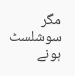مگر سوشلسٹ ہونے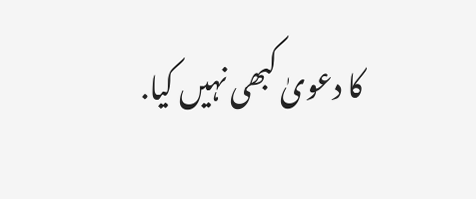کا دعویٰ کبھی نہیں کیا.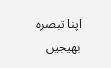اپنا تبصرہ بھیجیں